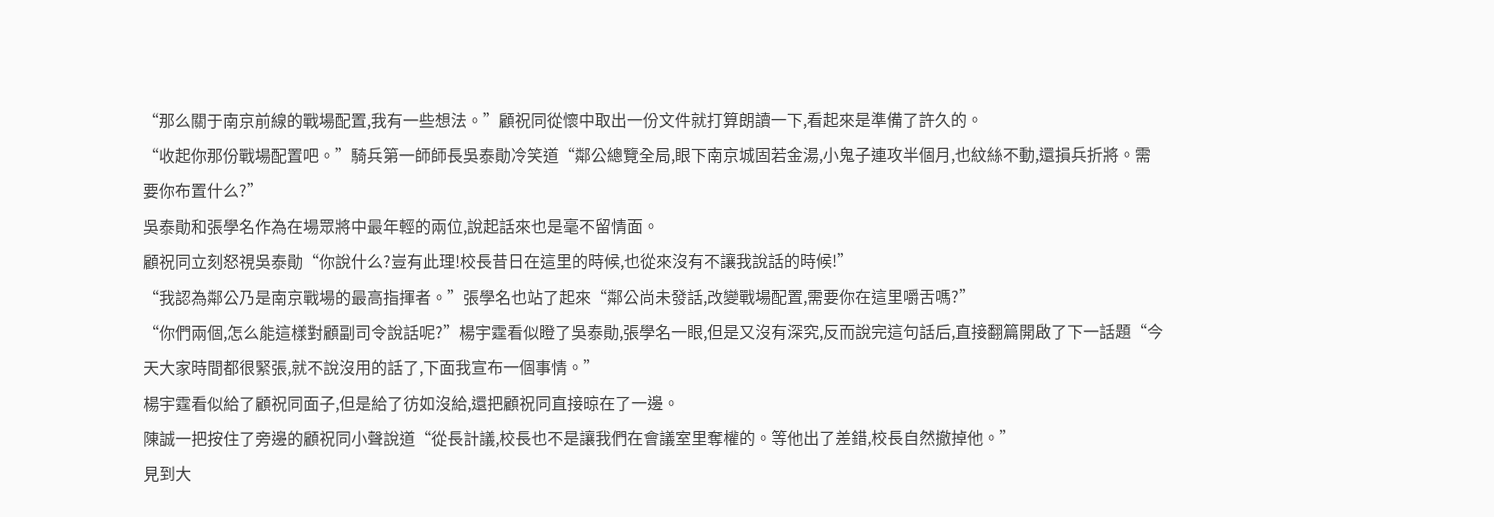“那么關于南京前線的戰場配置,我有一些想法。”顧祝同從懷中取出一份文件就打算朗讀一下,看起來是準備了許久的。
“收起你那份戰場配置吧。”騎兵第一師師長吳泰勛冷笑道“鄰公總覽全局,眼下南京城固若金湯,小鬼子連攻半個月,也紋絲不動,還損兵折將。需要你布置什么?”
吳泰勛和張學名作為在場眾將中最年輕的兩位,說起話來也是毫不留情面。
顧祝同立刻怒視吳泰勛“你說什么?豈有此理!校長昔日在這里的時候,也從來沒有不讓我說話的時候!”
“我認為鄰公乃是南京戰場的最高指揮者。”張學名也站了起來“鄰公尚未發話,改變戰場配置,需要你在這里嚼舌嗎?”
“你們兩個,怎么能這樣對顧副司令說話呢?”楊宇霆看似瞪了吳泰勛,張學名一眼,但是又沒有深究,反而說完這句話后,直接翻篇開啟了下一話題“今天大家時間都很緊張,就不說沒用的話了,下面我宣布一個事情。”
楊宇霆看似給了顧祝同面子,但是給了彷如沒給,還把顧祝同直接晾在了一邊。
陳誠一把按住了旁邊的顧祝同小聲說道“從長計議,校長也不是讓我們在會議室里奪權的。等他出了差錯,校長自然撤掉他。”
見到大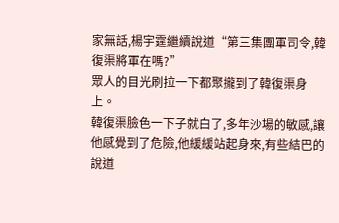家無話,楊宇霆繼續說道“第三集團軍司令,韓復渠將軍在嗎?”
眾人的目光刷拉一下都聚攏到了韓復渠身上。
韓復渠臉色一下子就白了,多年沙場的敏感,讓他感覺到了危險,他緩緩站起身來,有些結巴的說道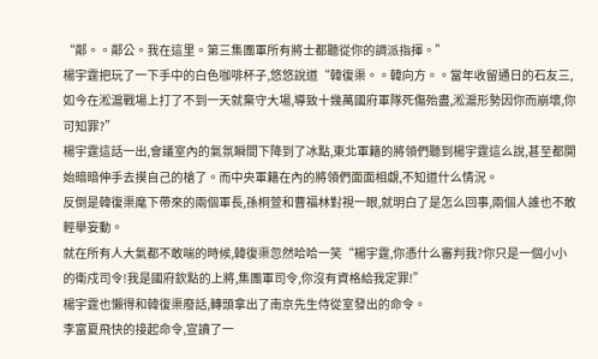“鄰。。鄰公。我在這里。第三集團軍所有將士都聽從你的調派指揮。”
楊宇霆把玩了一下手中的白色咖啡杯子,悠悠說道“韓復渠。。韓向方。。當年收留通日的石友三,如今在淞滬戰場上打了不到一天就棄守大場,導致十幾萬國府軍隊死傷殆盡,淞滬形勢因你而崩壞,你可知罪?”
楊宇霆這話一出,會議室內的氣氛瞬間下降到了冰點,東北軍籍的將領們聽到楊宇霆這么說,甚至都開始暗暗伸手去摸自己的槍了。而中央軍籍在內的將領們面面相覷,不知道什么情況。
反倒是韓復渠麾下帶來的兩個軍長,孫桐萱和曹福林對視一眼,就明白了是怎么回事,兩個人誰也不敢輕舉妄動。
就在所有人大氣都不敢喘的時候,韓復渠忽然哈哈一笑“楊宇霆,你憑什么審判我?你只是一個小小的衛戍司令!我是國府欽點的上將,集團軍司令,你沒有資格給我定罪!”
楊宇霆也懶得和韓復渠廢話,轉頭拿出了南京先生侍從室發出的命令。
李富夏飛快的接起命令,宣讀了一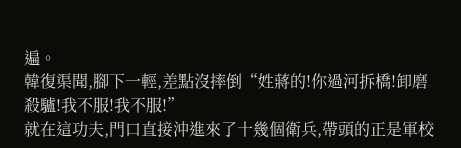遍。
韓復渠聞,腳下一輕,差點沒摔倒“姓蔣的!你過河拆橋!卸磨殺驢!我不服!我不服!”
就在這功夫,門口直接沖進來了十幾個衛兵,帶頭的正是軍校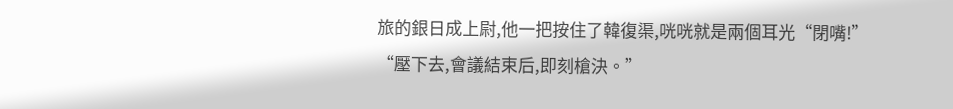旅的銀日成上尉,他一把按住了韓復渠,咣咣就是兩個耳光“閉嘴!”
“壓下去,會議結束后,即刻槍決。”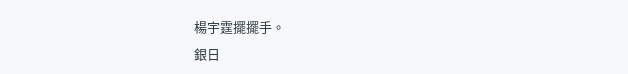楊宇霆擺擺手。
銀日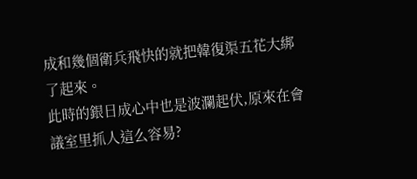成和幾個衛兵飛快的就把韓復渠五花大綁了起來。
此時的銀日成心中也是波瀾起伏,原來在會議室里抓人這么容易?